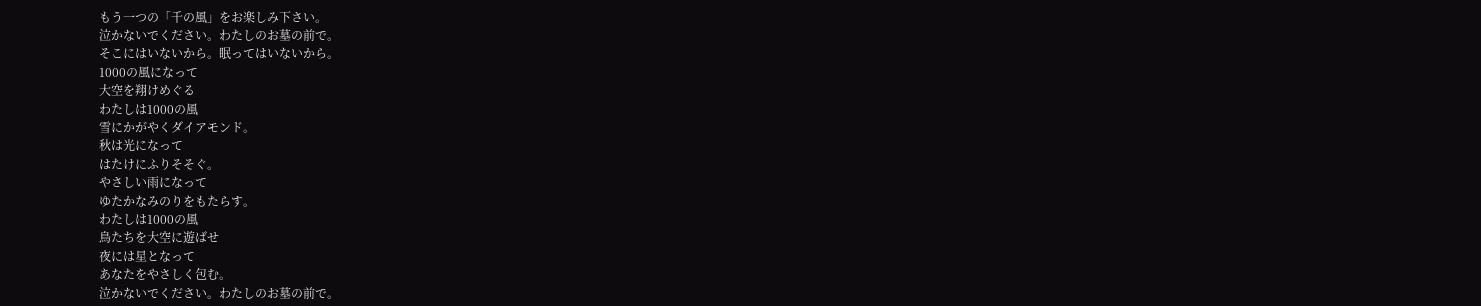もう一つの「千の風」をお楽しみ下さい。
泣かないでください。わたしのお墓の前で。
そこにはいないから。眠ってはいないから。
1000の風になって
大空を翔けめぐる
わたしは1000の風
雪にかがやくダイアモンド。
秋は光になって
はたけにふりそそぐ。
やさしい雨になって
ゆたかなみのりをもたらす。
わたしは1000の風
鳥たちを大空に遊ばせ
夜には星となって
あなたをやさしく包む。
泣かないでください。わたしのお墓の前で。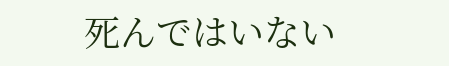死んではいない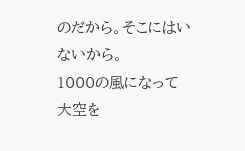のだから。そこにはいないから。
1000の風になって
大空を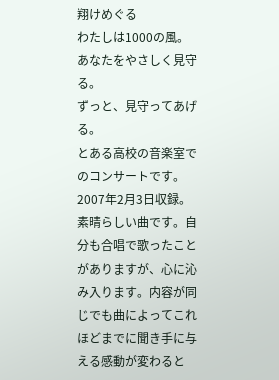翔けめぐる
わたしは1000の風。
あなたをやさしく見守る。
ずっと、見守ってあげる。
とある高校の音楽室でのコンサートです。
2007年2月3日収録。
素晴らしい曲です。自分も合唱で歌ったことがありますが、心に沁み入ります。内容が同じでも曲によってこれほどまでに聞き手に与える感動が変わると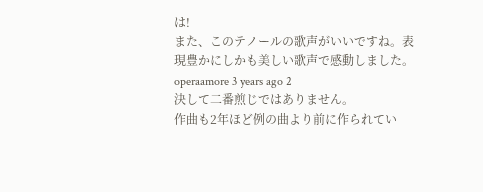は!
また、このテノールの歌声がいいですね。表現豊かにしかも美しい歌声で感動しました。
operaamore 3 years ago 2
決して二番煎じではありません。
作曲も2年ほど例の曲より前に作られてい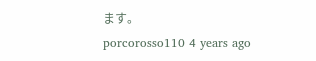ます。
porcorosso110 4 years ago